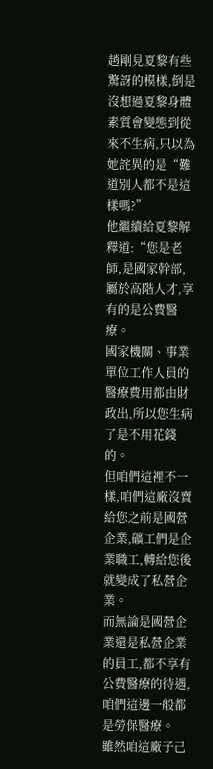趙剛見夏黎有些驚訝的模樣,倒是沒想過夏黎身體素質會變態到從來不生病,只以為她詫異的是“難道別人都不是這樣嗎?”
他繼續給夏黎解釋道:“您是老師,是國家幹部,屬於高階人才,享有的是公費醫療。
國家機關、事業單位工作人員的醫療費用都由財政出,所以您生病了是不用花錢的。
但咱們這裡不一樣,咱們這廠沒賣給您之前是國營企業,礦工們是企業職工,轉給您後就變成了私營企業。
而無論是國營企業還是私營企業的員工,都不享有公費醫療的待遇,咱們這邊一般都是勞保醫療。
雖然咱這廠子己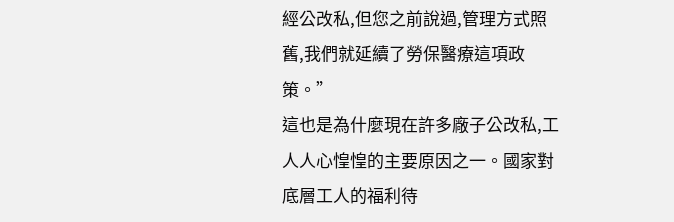經公改私,但您之前說過,管理方式照舊,我們就延續了勞保醫療這項政策。”
這也是為什麼現在許多廠子公改私,工人人心惶惶的主要原因之一。國家對底層工人的福利待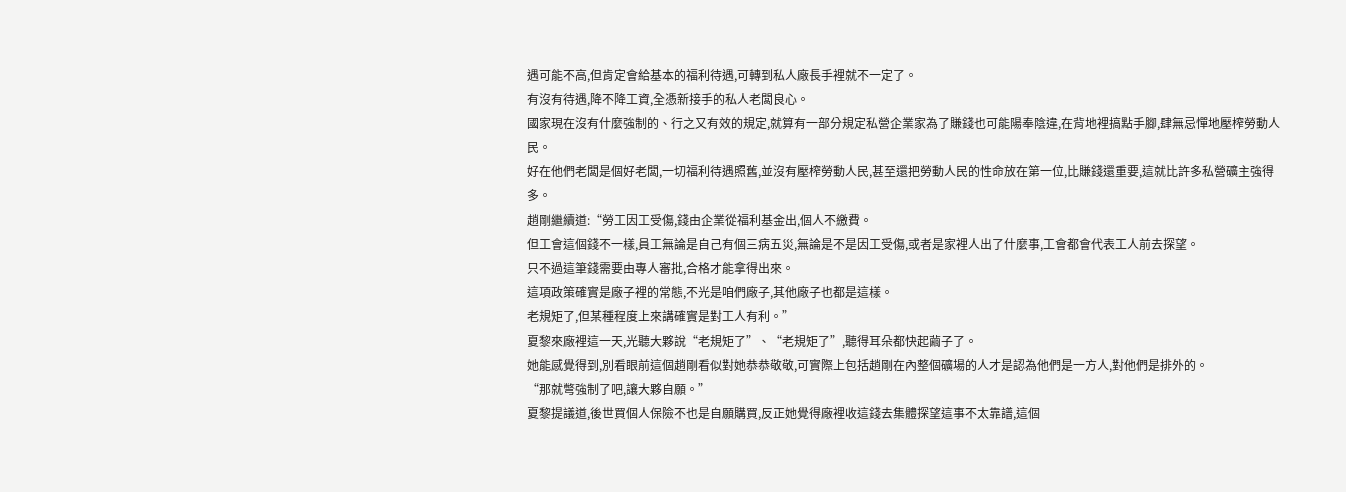遇可能不高,但肯定會給基本的福利待遇,可轉到私人廠長手裡就不一定了。
有沒有待遇,降不降工資,全憑新接手的私人老闆良心。
國家現在沒有什麼強制的、行之又有效的規定,就算有一部分規定私營企業家為了賺錢也可能陽奉陰違,在背地裡搞點手腳,肆無忌憚地壓榨勞動人民。
好在他們老闆是個好老闆,一切福利待遇照舊,並沒有壓榨勞動人民,甚至還把勞動人民的性命放在第一位,比賺錢還重要,這就比許多私營礦主強得多。
趙剛繼續道:“勞工因工受傷,錢由企業從福利基金出,個人不繳費。
但工會這個錢不一樣,員工無論是自己有個三病五災,無論是不是因工受傷,或者是家裡人出了什麼事,工會都會代表工人前去探望。
只不過這筆錢需要由專人審批,合格才能拿得出來。
這項政策確實是廠子裡的常態,不光是咱們廠子,其他廠子也都是這樣。
老規矩了,但某種程度上來講確實是對工人有利。”
夏黎來廠裡這一天,光聽大夥說“老規矩了”、“老規矩了”,聽得耳朵都快起繭子了。
她能感覺得到,別看眼前這個趙剛看似對她恭恭敬敬,可實際上包括趙剛在內整個礦場的人才是認為他們是一方人,對他們是排外的。
“那就彆強制了吧,讓大夥自願。”
夏黎提議道,後世買個人保險不也是自願購買,反正她覺得廠裡收這錢去集體探望這事不太靠譜,這個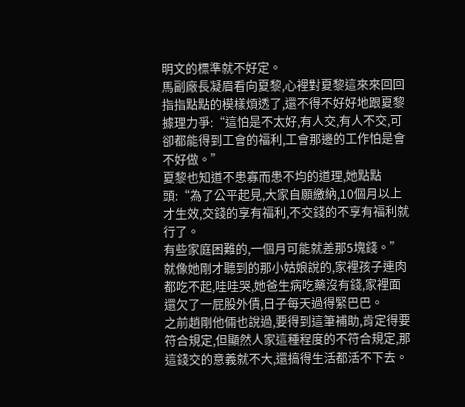明文的標準就不好定。
馬副廠長凝眉看向夏黎,心裡對夏黎這來來回回指指點點的模樣煩透了,還不得不好好地跟夏黎據理力爭:“這怕是不太好,有人交,有人不交,可卻都能得到工會的福利,工會那邊的工作怕是會不好做。”
夏黎也知道不患寡而患不均的道理,她點點頭:“為了公平起見,大家自願繳納,10個月以上才生效,交錢的享有福利,不交錢的不享有福利就行了。
有些家庭困難的,一個月可能就差那5塊錢。”
就像她剛才聽到的那小姑娘說的,家裡孩子連肉都吃不起,哇哇哭,她爸生病吃藥沒有錢,家裡面還欠了一屁股外債,日子每天過得緊巴巴。
之前趙剛他倆也說過,要得到這筆補助,肯定得要符合規定,但顯然人家這種程度的不符合規定,那這錢交的意義就不大,還搞得生活都活不下去。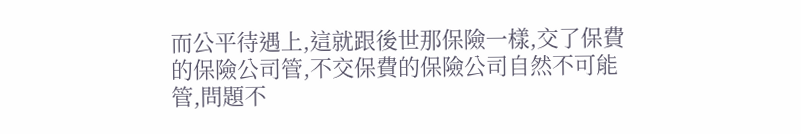而公平待遇上,這就跟後世那保險一樣,交了保費的保險公司管,不交保費的保險公司自然不可能管,問題不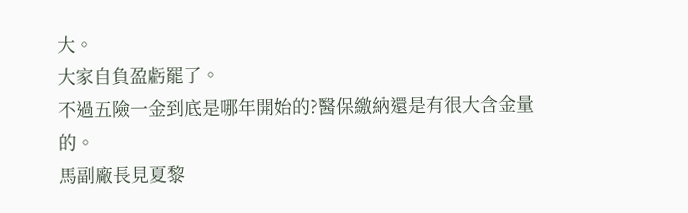大。
大家自負盈虧罷了。
不過五險一金到底是哪年開始的?醫保繳納還是有很大含金量的。
馬副廠長見夏黎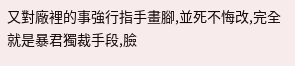又對廠裡的事強行指手畫腳,並死不悔改,完全就是暴君獨裁手段,臉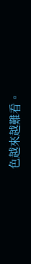色越來越難看。